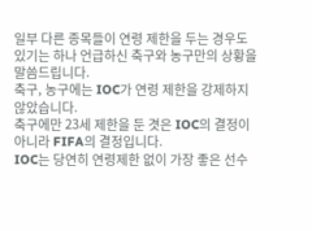일부 다른 종목들이 연령 제한을 두는 경우도 있기는 하나 언급하신 축구와 농구만의 상황을 말씀드립니다.
축구, 농구에는 IOC가 연령 제한을 강제하지 않았습니다.
축구에만 23세 제한을 둔 겻은 IOC의 결정이 아니라 FIFA의 결정입니다.
IOC는 당연히 연령제한 없이 가장 좋은 선수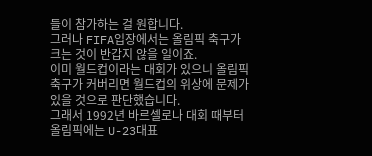들이 참가하는 걸 원합니다.
그러나 FIFA입장에서는 올림픽 축구가 크는 것이 반갑지 않을 일이죠.
이미 월드컵이라는 대회가 있으니 올림픽 축구가 커버리면 월드컵의 위상에 문제가 있을 것으로 판단했습니다.
그래서 1992년 바르셀로나 대회 때부터 올림픽에는 U-23대표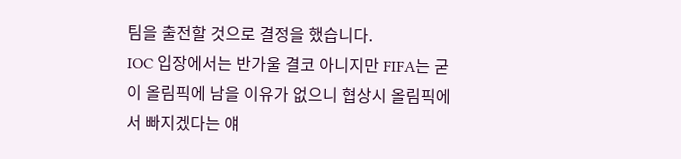팀을 출전할 것으로 결정을 했습니다.
IOC 입장에서는 반가울 결코 아니지만 FIFA는 굳이 올림픽에 남을 이유가 없으니 협상시 올림픽에서 빠지겠다는 얘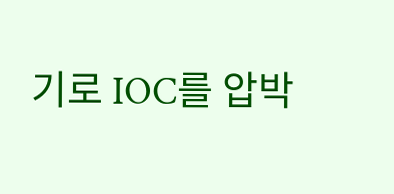기로 IOC를 압박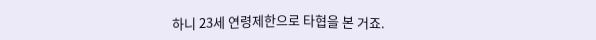하니 23세 연령제한으로 타협을 본 거죠.